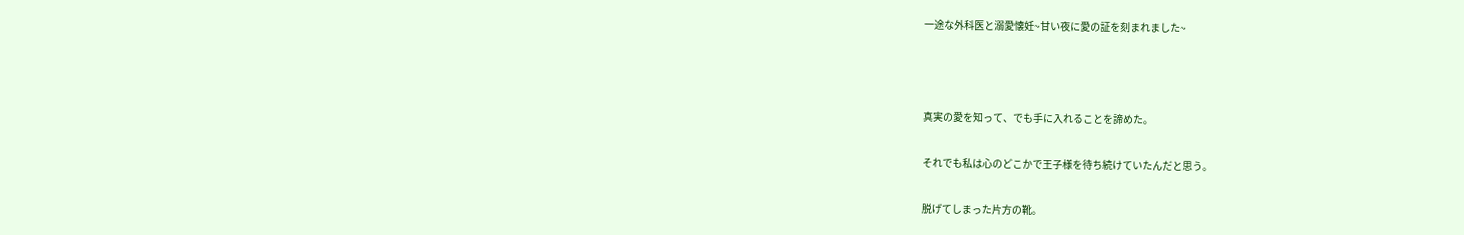一途な外科医と溺愛懐妊~甘い夜に愛の証を刻まれました~



真実の愛を知って、でも手に入れることを諦めた。

それでも私は心のどこかで王子様を待ち続けていたんだと思う。

脱げてしまった片方の靴。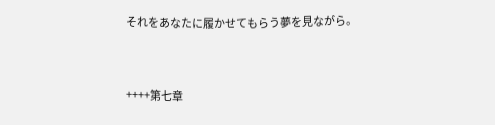それをあなたに履かせてもらう夢を見ながら。



++++第七章